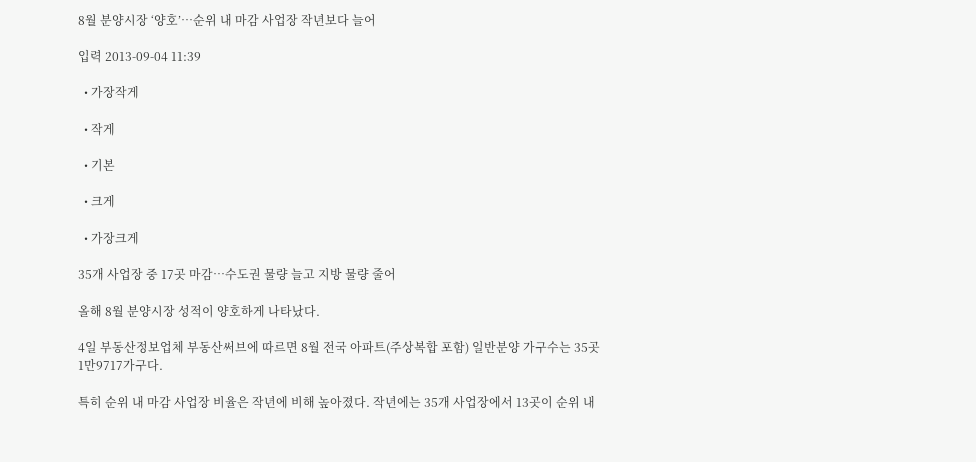8월 분양시장 ‘양호’…순위 내 마감 사업장 작년보다 늘어

입력 2013-09-04 11:39

  • 가장작게

  • 작게

  • 기본

  • 크게

  • 가장크게

35개 사업장 중 17곳 마감…수도권 물량 늘고 지방 물량 줄어

올해 8월 분양시장 성적이 양호하게 나타났다.

4일 부동산정보업체 부동산써브에 따르면 8월 전국 아파트(주상복합 포함) 일반분양 가구수는 35곳 1만9717가구다.

특히 순위 내 마감 사업장 비율은 작년에 비해 높아졌다. 작년에는 35개 사업장에서 13곳이 순위 내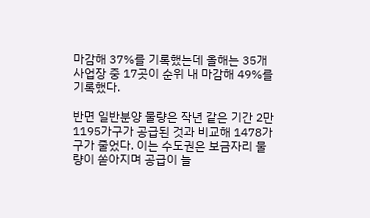마감해 37%를 기록했는데 올해는 35개 사업장 중 17곳이 순위 내 마감해 49%를 기록했다.

반면 일반분양 물량은 작년 같은 기간 2만1195가구가 공급된 것과 비교해 1478가구가 줄었다. 이는 수도권은 보금자리 물량이 쏟아지며 공급이 늘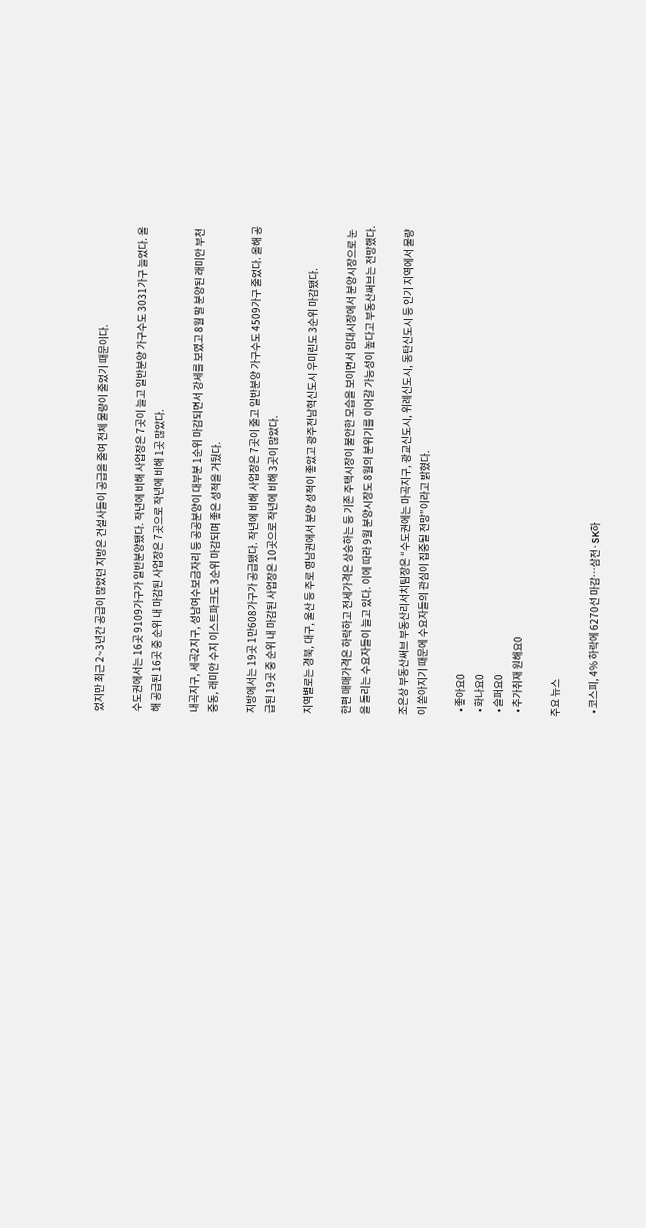었지만 최근 2~3년간 공급이 많았던 지방은 건설사들이 공급을 줄여 전체 물량이 줄었기 때문이다.

수도권에서는 16곳 9109가구가 일반분양됐다. 작년에 비해 사업장은 7곳이 늘고 일반분양 가구수도 3031가구 늘었다. 올해 공급된 16곳 중 순위 내 마감된 사업장은 7곳으로 작년에 비해 1곳 많았다.

내곡지구, 세곡2지구, 성남여수보금자리 등 공공분양이 대부분 1순위 마감되면서 강세를 보였고 8월 말 분양된 래미안 부천 중동, 래미안 수지 이스트파크도 3순위 마감되며 좋은 성적을 거뒀다.

지방에서는 19곳 1만608가구가 공급됐다. 작년에 비해 사업장은 7곳이 줄고 일반분양 가구수도 4509가구 줄었다. 올해 공급된 19곳 중 순위 내 마감된 사업장은 10곳으로 작년에 비해 3곳이 많았다.

지역별로는 경북, 대구, 울산 등 주로 영남권에서 분양 성적이 좋았고 광주전남혁신도시 우미린도 3순위 마감됐다.

한편 매매가격은 하락하고 전세가격은 상승하는 등 기존 주택시장이 불안한 모습을 보이면서 임대시장에서 분양시장으로 눈을 돌리는 수요자들이 늘고 있다. 이에 따라 9월 분양시장도 8월의 분위기를 이어갈 가능성이 높다고 부동산써브는 전망했다.

조은상 부동산써브 부동산리서치팀장은 “수도권에는 마곡지구, 광교신도시, 위례신도시, 동탄신도시 등 인기 지역에서 물량이 쏟아지기 때문에 수요자들의 관심이 집중될 전망”이라고 밝혔다.

  • 좋아요0
  • 화나요0
  • 슬퍼요0
  • 추가취재 원해요0

주요 뉴스

  • 코스피, 4% 하락에 6270선 마감…삼전·SK하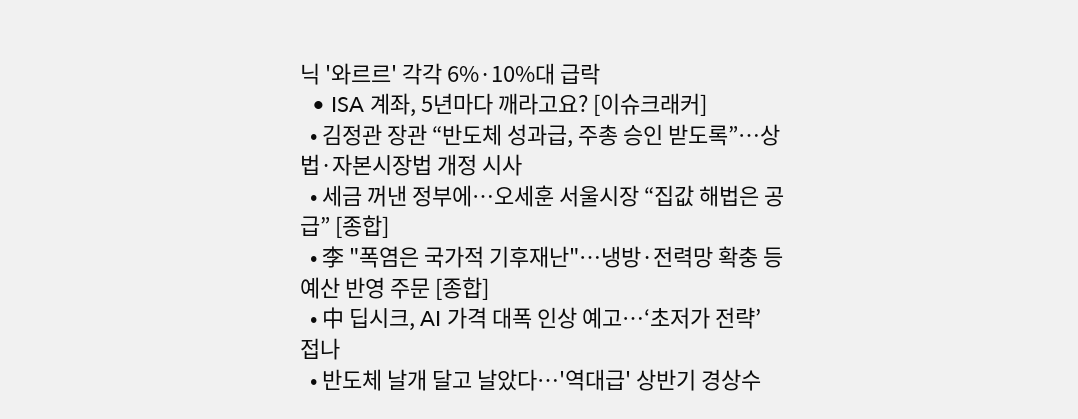닉 '와르르' 각각 6%·10%대 급락
  • ISA 계좌, 5년마다 깨라고요? [이슈크래커]
  • 김정관 장관 “반도체 성과급, 주총 승인 받도록”…상법·자본시장법 개정 시사
  • 세금 꺼낸 정부에…오세훈 서울시장 “집값 해법은 공급” [종합]
  • 李 "폭염은 국가적 기후재난"…냉방·전력망 확충 등 예산 반영 주문 [종합]
  • 中 딥시크, AI 가격 대폭 인상 예고⋯‘초저가 전략’ 접나
  • 반도체 날개 달고 날았다⋯'역대급' 상반기 경상수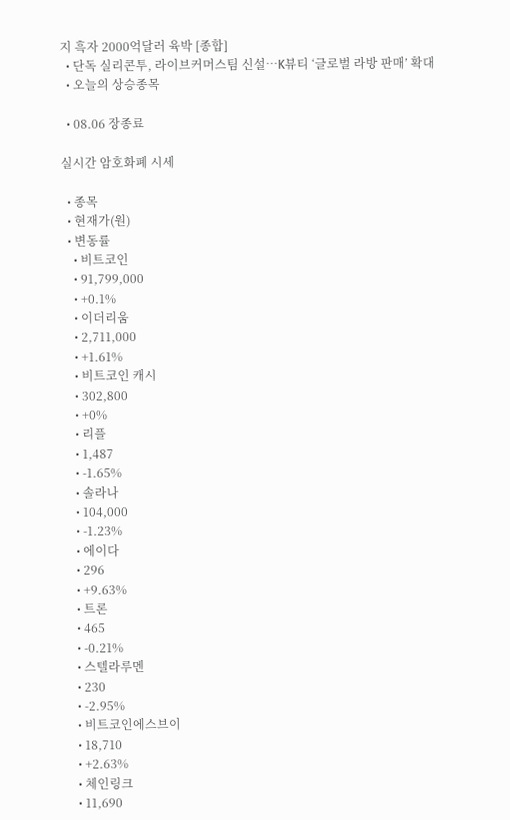지 흑자 2000억달러 육박 [종합]
  • 단독 실리콘투, 라이브커머스팀 신설…K뷰티 ‘글로벌 라방 판매’ 확대
  • 오늘의 상승종목

  • 08.06 장종료

실시간 암호화폐 시세

  • 종목
  • 현재가(원)
  • 변동률
    • 비트코인
    • 91,799,000
    • +0.1%
    • 이더리움
    • 2,711,000
    • +1.61%
    • 비트코인 캐시
    • 302,800
    • +0%
    • 리플
    • 1,487
    • -1.65%
    • 솔라나
    • 104,000
    • -1.23%
    • 에이다
    • 296
    • +9.63%
    • 트론
    • 465
    • -0.21%
    • 스텔라루멘
    • 230
    • -2.95%
    • 비트코인에스브이
    • 18,710
    • +2.63%
    • 체인링크
    • 11,690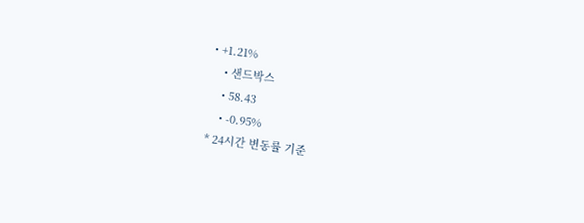• +1.21%
    • 샌드박스
    • 58.43
    • -0.95%
* 24시간 변동률 기준